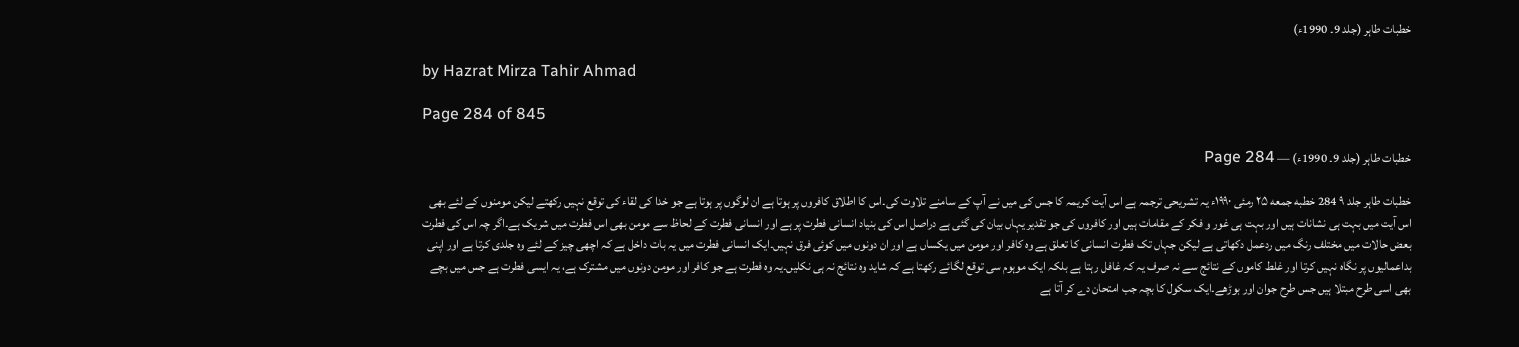خطبات طاہر (جلد 9۔ 1990ء)

by Hazrat Mirza Tahir Ahmad

Page 284 of 845

خطبات طاہر (جلد 9۔ 1990ء) — Page 284

خطبات طاہر جلد ۹ 284 خطبه جمعه ۲۵ رمئی ۱۹۹۰ء یہ تشریحی ترجمہ ہے اس آیت کریمہ کا جس کی میں نے آپ کے سامنے تلاوت کی۔اس کا اطلاق کافروں پر ہوتا ہے ان لوگوں پر ہوتا ہے جو خدا کی لقاء کی توقع نہیں رکھتے لیکن مومنوں کے لئے بھی اس آیت میں بہت ہی نشانات ہیں اور بہت ہی غور و فکر کے مقامات ہیں اور کافروں کی جو تقدیر یہاں بیان کی گئی ہے دراصل اس کی بنیاد انسانی فطرت پر ہے اور انسانی فطرت کے لحاظ سے مومن بھی اس فطرت میں شریک ہے۔اگر چہ اس کی فطرت بعض حالات میں مختلف رنگ میں ردعمل دکھاتی ہے لیکن جہاں تک فطرت انسانی کا تعلق ہے وہ کافر اور مومن میں یکساں ہے اور ان دونوں میں کوئی فرق نہیں۔ایک انسانی فطرت میں یہ بات داخل ہے کہ اچھی چیز کے لئے وہ جلدی کرتا ہے اور اپنی بداعمالیوں پر نگاہ نہیں کرتا اور غلط کاموں کے نتائج سے نہ صرف یہ کہ غافل رہتا ہے بلکہ ایک موہوم سی توقع لگائے رکھتا ہے کہ شاید وہ نتائج نہ ہی نکلیں۔یہ وہ فطرت ہے جو کافر اور مومن دونوں میں مشترک ہے، یہ ایسی فطرت ہے جس میں بچے بھی اسی طرح مبتلا ہیں جس طرح جوان اور بوڑھے۔ایک سکول کا بچہ جب امتحان دے کر آتا ہے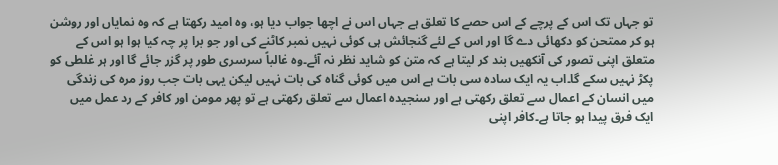تو جہاں تک اس کے پرچے کے اس حصے کا تعلق ہے جہاں اس نے اچھا جواب دیا ہو، وہ امید رکھتا ہے کہ وہ نمایاں اور روشن ہو کر ممتحن کو دکھائی دے گا اور اس کے لئے گنجائش ہی کوئی نہیں نمبر کاٹنے کی اور جو برا پر چہ کیا ہوا ہو اس کے متعلق اپنی تصور کی آنکھیں بند کر لیتا ہے کہ متن کو شاید نظر نہ آئے۔وہ غالباً سرسری طور پر گزر جائے گا اور ہر غلطی کو پکڑ نہیں سکے گا۔اب یہ ایک سادہ سی بات ہے اس میں کوئی گناہ کی بات نہیں لیکن یہی بات جب روز مرہ کی زندگی میں انسان کے اعمال سے تعلق رکھتی ہے اور سنجیدہ اعمال سے تعلق رکھتی ہے تو پھر مومن اور کافر کے رد عمل میں ایک فرق پیدا ہو جاتا ہے۔کافر اپنی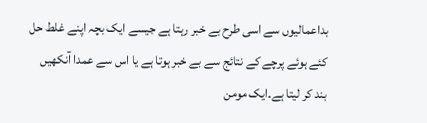بداعمالیوں سے اسی طرح بے خبر رہتا ہے جیسے ایک بچہ اپنے غلط حل کئے ہوئے پرچے کے نتائج سے بے خبر ہوتا ہے یا اس سے عمدا آنکھیں بند کر لیتا ہے۔ایک مومن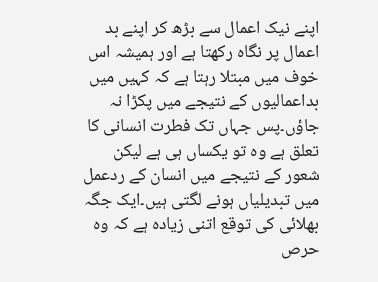اپنے نیک اعمال سے بڑھ کر اپنے بد اعمال پر نگاہ رکھتا ہے اور ہمیشہ اس خوف میں مبتلا رہتا ہے کہ کہیں میں بداعمالیوں کے نتیجے میں پکڑا نہ جاؤں۔پس جہاں تک فطرت انسانی کا تعلق ہے وہ تو یکساں ہی ہے لیکن شعور کے نتیجے میں انسان کے ردعمل میں تبدیلیاں ہونے لگتی ہیں۔ایک جگہ بھلائی کی توقع اتنی زیادہ ہے کہ وہ حرص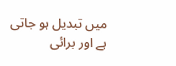میں تبدیل ہو جاتی ہے اور برائی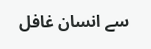سے انسان غافل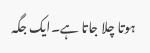ہوتا چلا جاتا ہے۔ایک جگہ